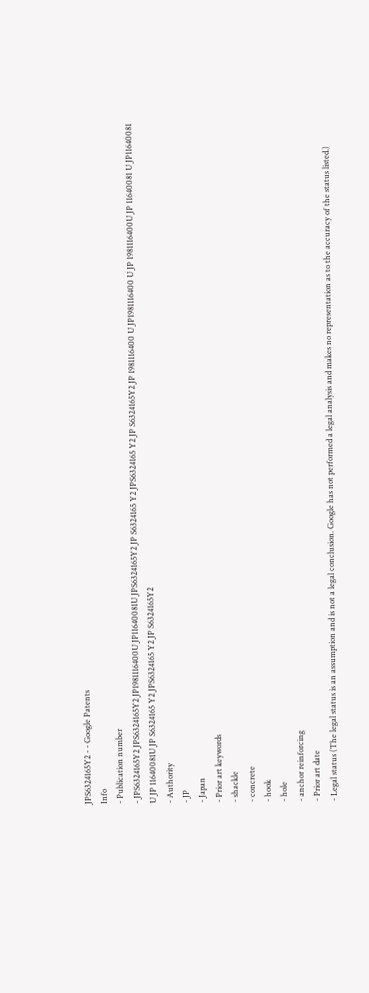JPS6324165Y2 - - Google Patents
Info
- Publication number
- JPS6324165Y2 JPS6324165Y2 JP1981116400U JP11640081U JPS6324165Y2 JP S6324165 Y2 JPS6324165 Y2 JP S6324165Y2 JP 1981116400 U JP1981116400 U JP 1981116400U JP 11640081 U JP11640081 U JP 11640081U JP S6324165 Y2 JPS6324165 Y2 JP S6324165Y2
- Authority
- JP
- Japan
- Prior art keywords
- shackle
- concrete
- hook
- hole
- anchor reinforcing
- Prior art date
- Legal status (The legal status is an assumption and is not a legal conclusion. Google has not performed a legal analysis and makes no representation as to the accuracy of the status listed.)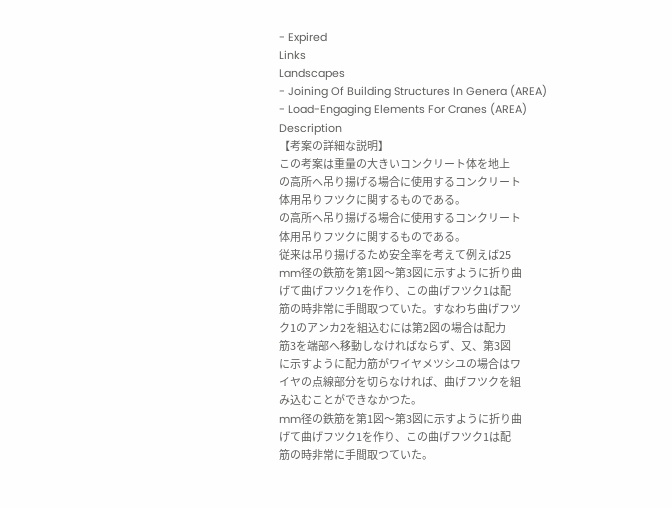- Expired
Links
Landscapes
- Joining Of Building Structures In Genera (AREA)
- Load-Engaging Elements For Cranes (AREA)
Description
【考案の詳細な説明】
この考案は重量の大きいコンクリート体を地上
の高所へ吊り揚げる場合に使用するコンクリート
体用吊りフツクに関するものである。
の高所へ吊り揚げる場合に使用するコンクリート
体用吊りフツクに関するものである。
従来は吊り揚げるため安全率を考えて例えば25
mm径の鉄筋を第1図〜第3図に示すように折り曲
げて曲げフツク1を作り、この曲げフツク1は配
筋の時非常に手間取つていた。すなわち曲げフツ
ク1のアンカ2を組込むには第2図の場合は配力
筋3を端部へ移動しなければならず、又、第3図
に示すように配力筋がワイヤメツシユの場合はワ
イヤの点線部分を切らなければ、曲げフツクを組
み込むことができなかつた。
mm径の鉄筋を第1図〜第3図に示すように折り曲
げて曲げフツク1を作り、この曲げフツク1は配
筋の時非常に手間取つていた。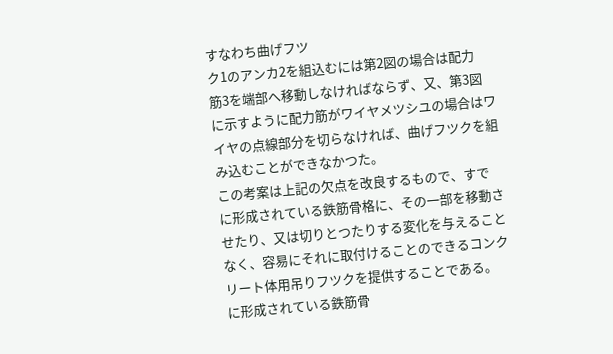すなわち曲げフツ
ク1のアンカ2を組込むには第2図の場合は配力
筋3を端部へ移動しなければならず、又、第3図
に示すように配力筋がワイヤメツシユの場合はワ
イヤの点線部分を切らなければ、曲げフツクを組
み込むことができなかつた。
この考案は上記の欠点を改良するもので、すで
に形成されている鉄筋骨格に、その一部を移動さ
せたり、又は切りとつたりする変化を与えること
なく、容易にそれに取付けることのできるコンク
リート体用吊りフツクを提供することである。
に形成されている鉄筋骨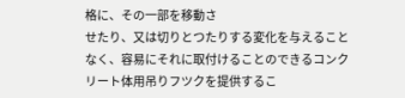格に、その一部を移動さ
せたり、又は切りとつたりする変化を与えること
なく、容易にそれに取付けることのできるコンク
リート体用吊りフツクを提供するこ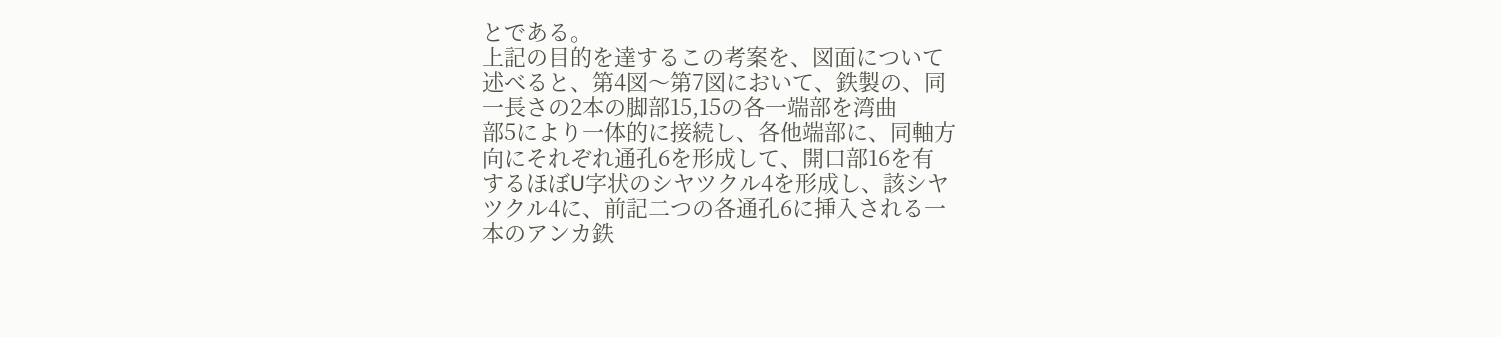とである。
上記の目的を達するこの考案を、図面について
述べると、第4図〜第7図において、鉄製の、同
一長さの2本の脚部15,15の各一端部を湾曲
部5により一体的に接続し、各他端部に、同軸方
向にそれぞれ通孔6を形成して、開口部16を有
するほぼU字状のシヤツクル4を形成し、該シヤ
ツクル4に、前記二つの各通孔6に挿入される一
本のアンカ鉄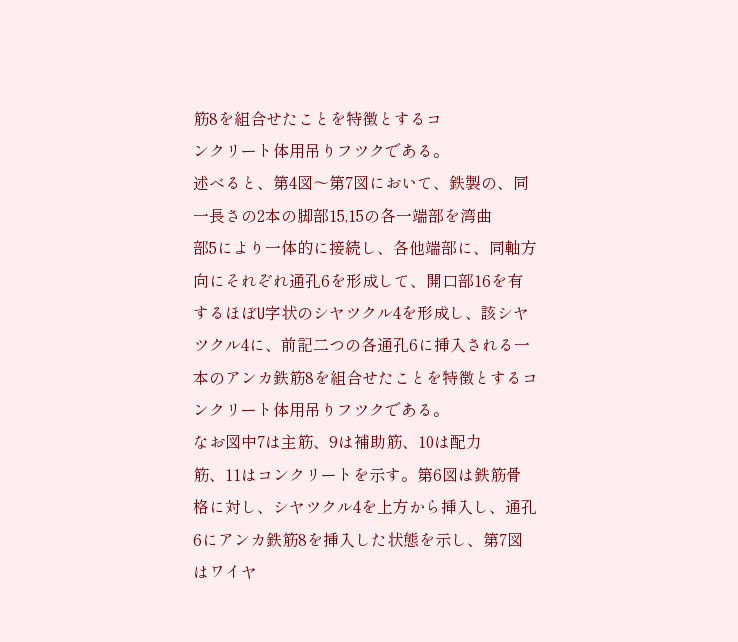筋8を組合せたことを特徴とするコ
ンクリート体用吊りフツクである。
述べると、第4図〜第7図において、鉄製の、同
一長さの2本の脚部15,15の各一端部を湾曲
部5により一体的に接続し、各他端部に、同軸方
向にそれぞれ通孔6を形成して、開口部16を有
するほぼU字状のシヤツクル4を形成し、該シヤ
ツクル4に、前記二つの各通孔6に挿入される一
本のアンカ鉄筋8を組合せたことを特徴とするコ
ンクリート体用吊りフツクである。
なお図中7は主筋、9は補助筋、10は配力
筋、11はコンクリートを示す。第6図は鉄筋骨
格に対し、シヤツクル4を上方から挿入し、通孔
6にアンカ鉄筋8を挿入した状態を示し、第7図
はワイヤ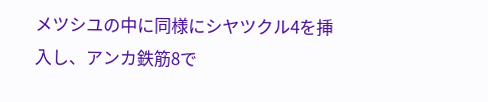メツシユの中に同様にシヤツクル4を挿
入し、アンカ鉄筋8で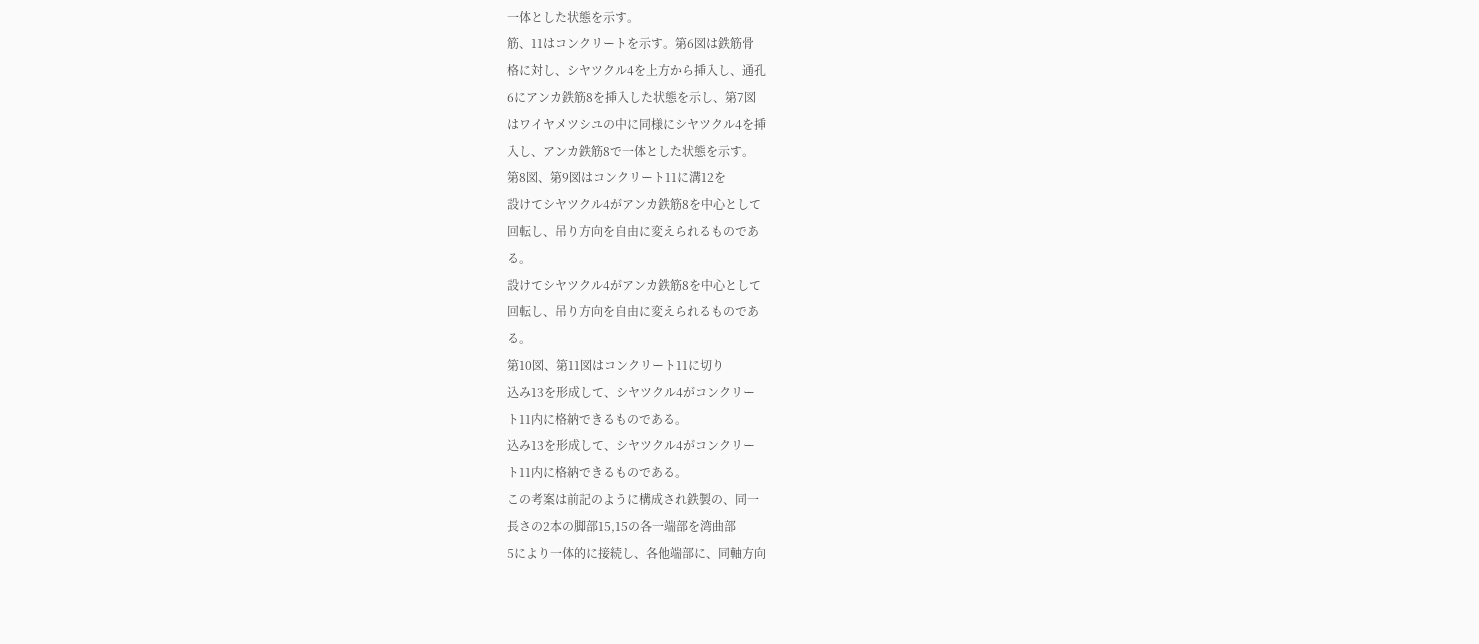一体とした状態を示す。
筋、11はコンクリートを示す。第6図は鉄筋骨
格に対し、シヤツクル4を上方から挿入し、通孔
6にアンカ鉄筋8を挿入した状態を示し、第7図
はワイヤメツシユの中に同様にシヤツクル4を挿
入し、アンカ鉄筋8で一体とした状態を示す。
第8図、第9図はコンクリート11に溝12を
設けてシヤツクル4がアンカ鉄筋8を中心として
回転し、吊り方向を自由に変えられるものであ
る。
設けてシヤツクル4がアンカ鉄筋8を中心として
回転し、吊り方向を自由に変えられるものであ
る。
第10図、第11図はコンクリート11に切り
込み13を形成して、シヤツクル4がコンクリー
ト11内に格納できるものである。
込み13を形成して、シヤツクル4がコンクリー
ト11内に格納できるものである。
この考案は前記のように構成され鉄製の、同一
長さの2本の脚部15,15の各一端部を湾曲部
5により一体的に接続し、各他端部に、同軸方向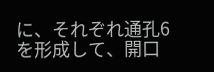に、それぞれ通孔6を形成して、開口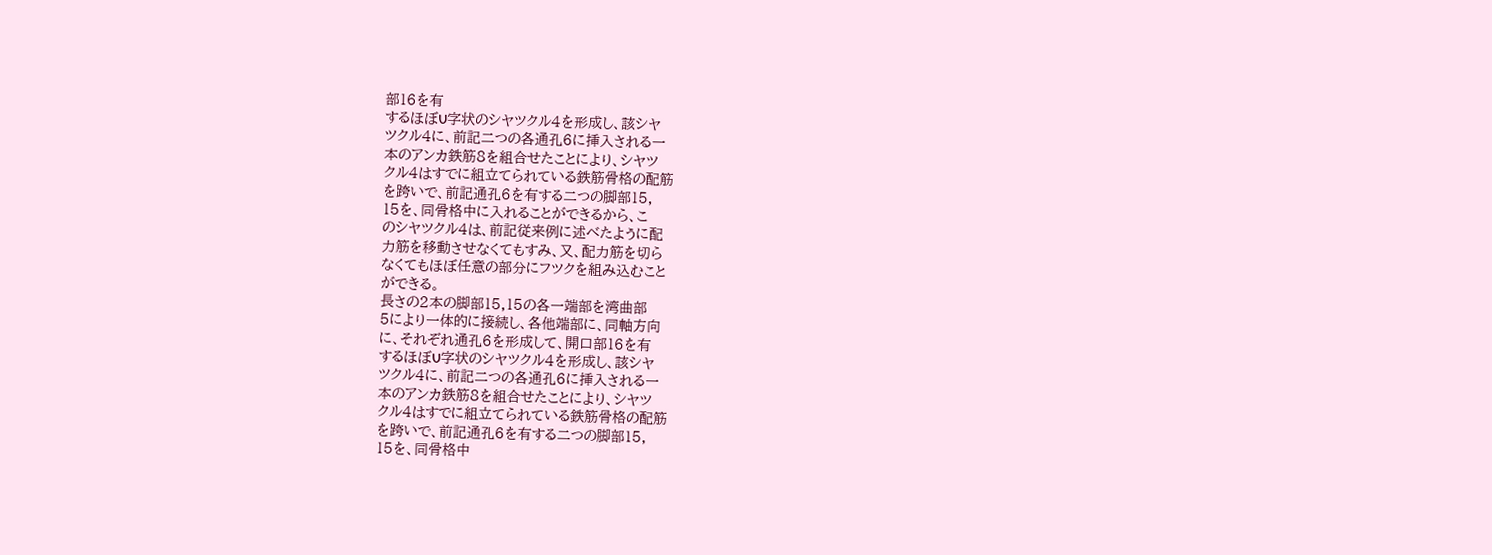部16を有
するほぼU字状のシヤツクル4を形成し、該シヤ
ツクル4に、前記二つの各通孔6に挿入される一
本のアンカ鉄筋8を組合せたことにより、シヤツ
クル4はすでに組立てられている鉄筋骨格の配筋
を跨いで、前記通孔6を有する二つの脚部15,
15を、同骨格中に入れることができるから、こ
のシヤツクル4は、前記従来例に述べたように配
力筋を移動させなくてもすみ、又、配力筋を切ら
なくてもほぼ任意の部分にフツクを組み込むこと
ができる。
長さの2本の脚部15,15の各一端部を湾曲部
5により一体的に接続し、各他端部に、同軸方向
に、それぞれ通孔6を形成して、開口部16を有
するほぼU字状のシヤツクル4を形成し、該シヤ
ツクル4に、前記二つの各通孔6に挿入される一
本のアンカ鉄筋8を組合せたことにより、シヤツ
クル4はすでに組立てられている鉄筋骨格の配筋
を跨いで、前記通孔6を有する二つの脚部15,
15を、同骨格中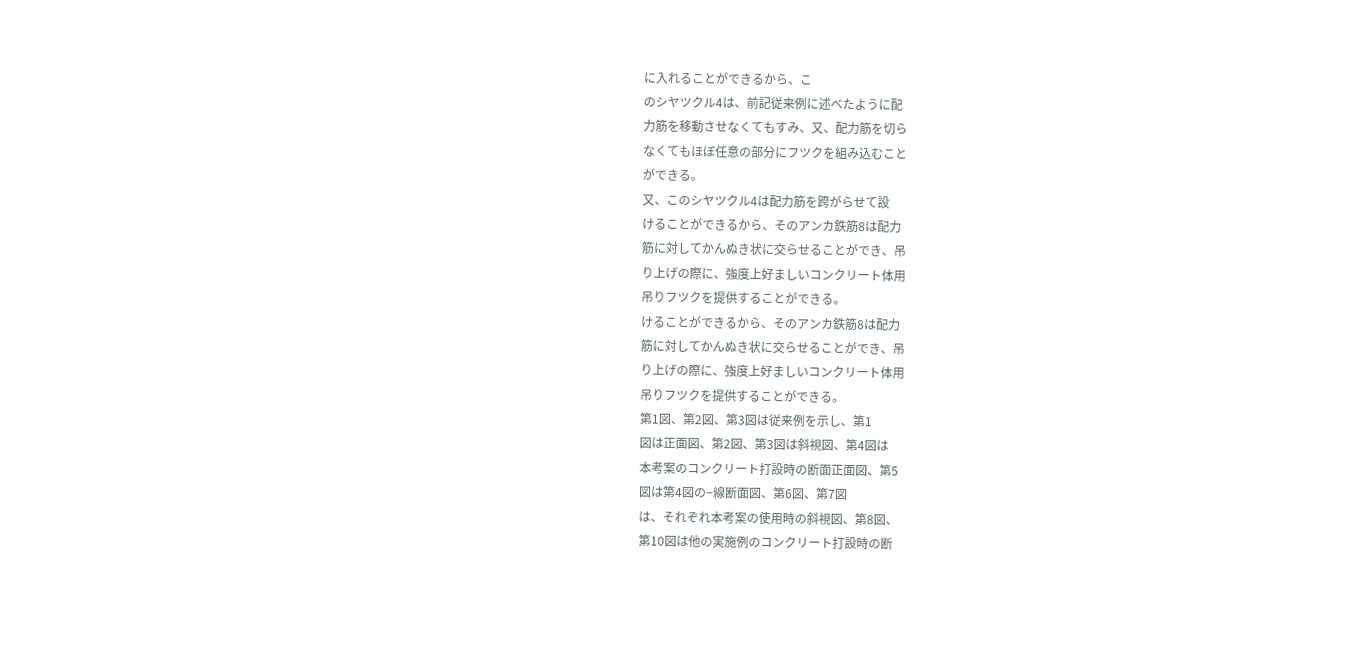に入れることができるから、こ
のシヤツクル4は、前記従来例に述べたように配
力筋を移動させなくてもすみ、又、配力筋を切ら
なくてもほぼ任意の部分にフツクを組み込むこと
ができる。
又、このシヤツクル4は配力筋を跨がらせて設
けることができるから、そのアンカ鉄筋8は配力
筋に対してかんぬき状に交らせることができ、吊
り上げの際に、強度上好ましいコンクリート体用
吊りフツクを提供することができる。
けることができるから、そのアンカ鉄筋8は配力
筋に対してかんぬき状に交らせることができ、吊
り上げの際に、強度上好ましいコンクリート体用
吊りフツクを提供することができる。
第1図、第2図、第3図は従来例を示し、第1
図は正面図、第2図、第3図は斜視図、第4図は
本考案のコンクリート打設時の断面正面図、第5
図は第4図の−線断面図、第6図、第7図
は、それぞれ本考案の使用時の斜視図、第8図、
第10図は他の実施例のコンクリート打設時の断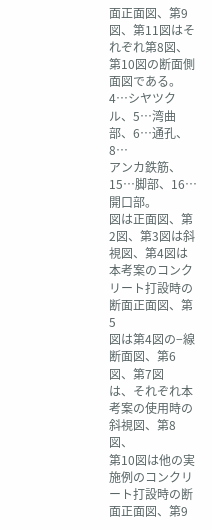面正面図、第9図、第11図はそれぞれ第8図、
第10図の断面側面図である。 4…シヤツクル、5…湾曲部、6…通孔、8…
アンカ鉄筋、15…脚部、16…開口部。
図は正面図、第2図、第3図は斜視図、第4図は
本考案のコンクリート打設時の断面正面図、第5
図は第4図の−線断面図、第6図、第7図
は、それぞれ本考案の使用時の斜視図、第8図、
第10図は他の実施例のコンクリート打設時の断
面正面図、第9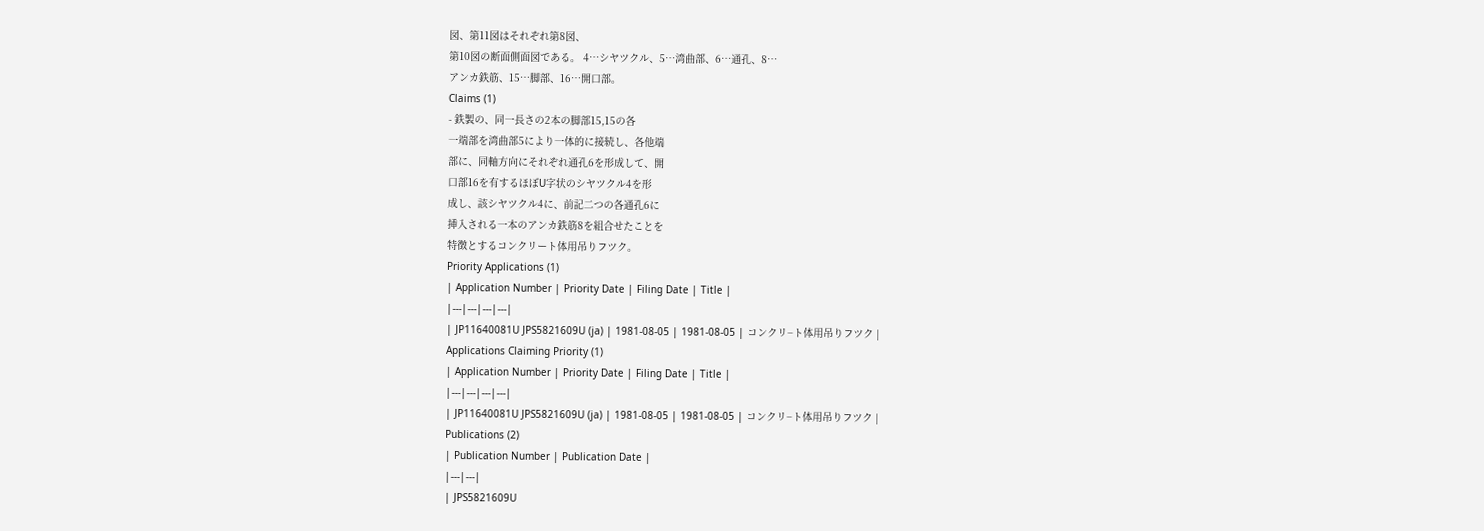図、第11図はそれぞれ第8図、
第10図の断面側面図である。 4…シヤツクル、5…湾曲部、6…通孔、8…
アンカ鉄筋、15…脚部、16…開口部。
Claims (1)
- 鉄製の、同一長さの2本の脚部15,15の各
一端部を湾曲部5により一体的に接続し、各他端
部に、同軸方向にそれぞれ通孔6を形成して、開
口部16を有するほぼU字状のシヤツクル4を形
成し、該シヤツクル4に、前記二つの各通孔6に
挿入される一本のアンカ鉄筋8を組合せたことを
特徴とするコンクリート体用吊りフツク。
Priority Applications (1)
| Application Number | Priority Date | Filing Date | Title |
|---|---|---|---|
| JP11640081U JPS5821609U (ja) | 1981-08-05 | 1981-08-05 | コンクリ−ト体用吊りフツク |
Applications Claiming Priority (1)
| Application Number | Priority Date | Filing Date | Title |
|---|---|---|---|
| JP11640081U JPS5821609U (ja) | 1981-08-05 | 1981-08-05 | コンクリ−ト体用吊りフツク |
Publications (2)
| Publication Number | Publication Date |
|---|---|
| JPS5821609U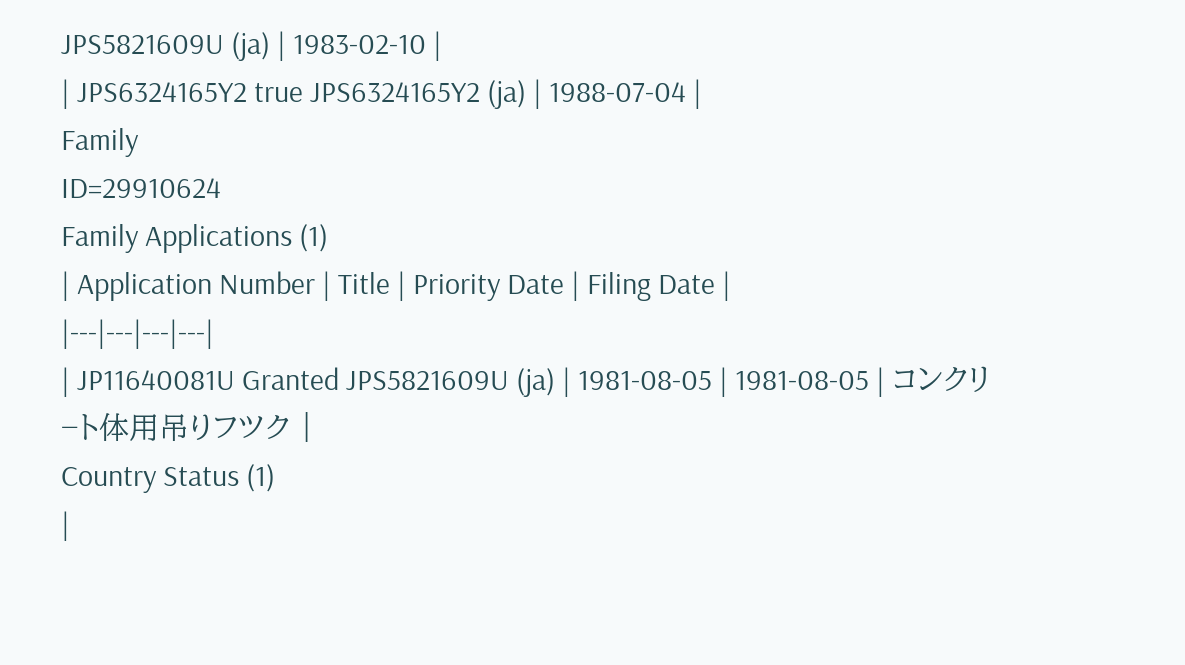JPS5821609U (ja) | 1983-02-10 |
| JPS6324165Y2 true JPS6324165Y2 (ja) | 1988-07-04 |
Family
ID=29910624
Family Applications (1)
| Application Number | Title | Priority Date | Filing Date |
|---|---|---|---|
| JP11640081U Granted JPS5821609U (ja) | 1981-08-05 | 1981-08-05 | コンクリ−ト体用吊りフツク |
Country Status (1)
|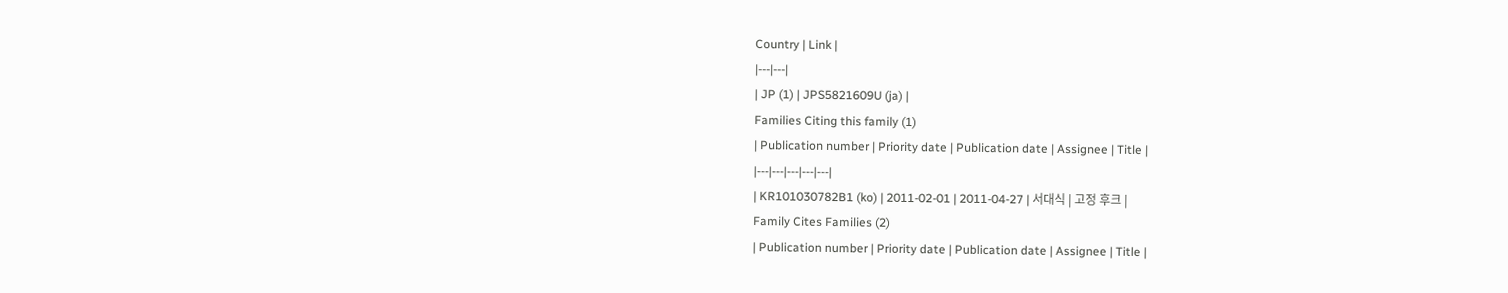Country | Link |
|---|---|
| JP (1) | JPS5821609U (ja) |
Families Citing this family (1)
| Publication number | Priority date | Publication date | Assignee | Title |
|---|---|---|---|---|
| KR101030782B1 (ko) | 2011-02-01 | 2011-04-27 | 서대식 | 고정 후크 |
Family Cites Families (2)
| Publication number | Priority date | Publication date | Assignee | Title |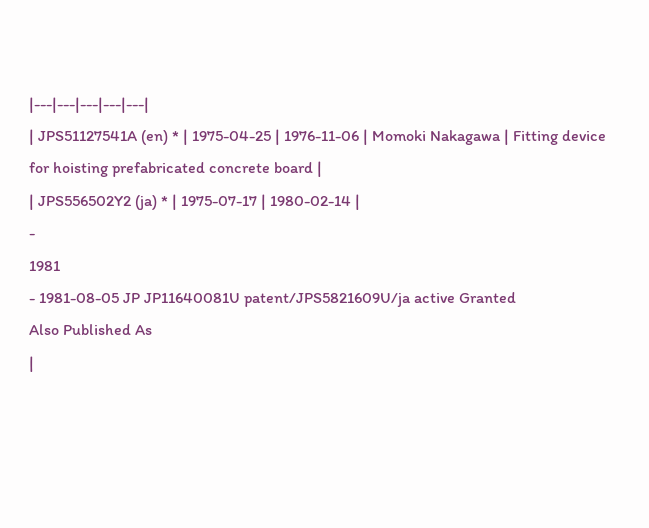|---|---|---|---|---|
| JPS51127541A (en) * | 1975-04-25 | 1976-11-06 | Momoki Nakagawa | Fitting device for hoisting prefabricated concrete board |
| JPS556502Y2 (ja) * | 1975-07-17 | 1980-02-14 |
-
1981
- 1981-08-05 JP JP11640081U patent/JPS5821609U/ja active Granted
Also Published As
|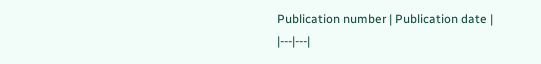Publication number | Publication date |
|---|---|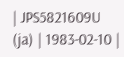| JPS5821609U (ja) | 1983-02-10 |